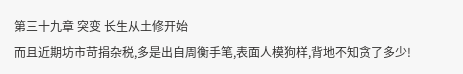第三十九章 突变 长生从土修开始
而且近期坊市苛捐杂税,多是出自周衡手笔,表面人模狗样,背地不知贪了多少!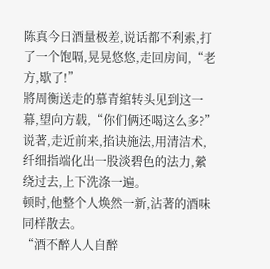陈真今日酒量极差,说话都不利索,打了一个饱嗝,晃晃悠悠,走回房间,“老方,歇了!”
將周衡送走的慕青綰转头见到这一幕,望向方载,“你们俩还喝这么多?”
说著,走近前来,掐诀施法,用清洁术,纤细指端化出一股淡碧色的法力,縈绕过去,上下洗涤一遍。
顿时,他整个人焕然一新,沾著的酒味同样散去。
“酒不醉人人自醉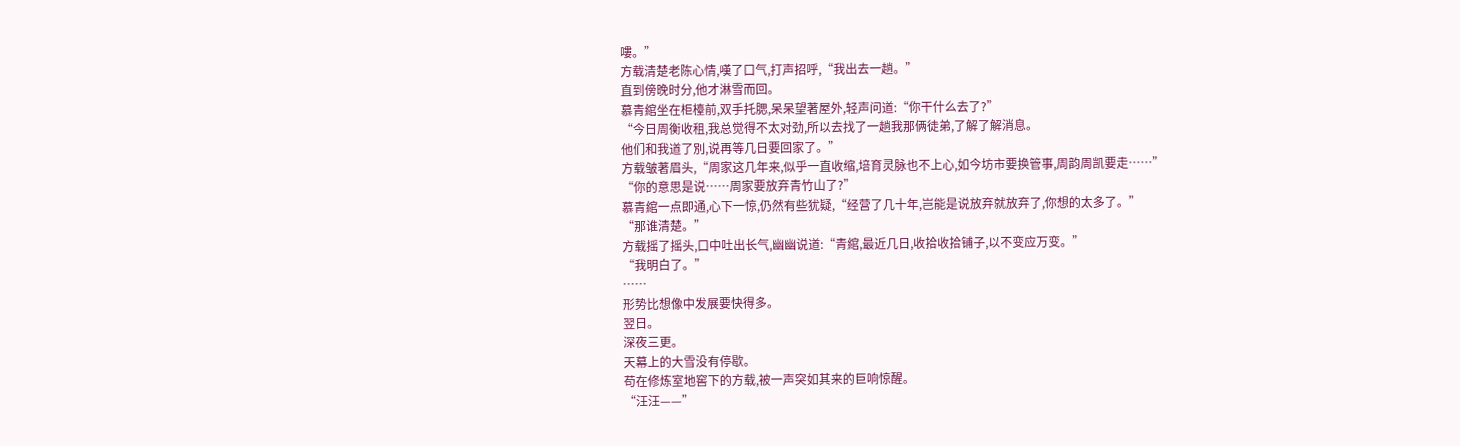嘍。”
方载清楚老陈心情,嘆了口气,打声招呼,“我出去一趟。”
直到傍晚时分,他才淋雪而回。
慕青綰坐在柜檯前,双手托腮,呆呆望著屋外,轻声问道:“你干什么去了?”
“今日周衡收租,我总觉得不太对劲,所以去找了一趟我那俩徒弟,了解了解消息。
他们和我道了別,说再等几日要回家了。”
方载皱著眉头,“周家这几年来,似乎一直收缩,培育灵脉也不上心,如今坊市要换管事,周韵周凯要走……”
“你的意思是说……周家要放弃青竹山了?”
慕青綰一点即通,心下一惊,仍然有些犹疑,“经营了几十年,岂能是说放弃就放弃了,你想的太多了。”
“那谁清楚。”
方载摇了摇头,口中吐出长气,幽幽说道:“青綰,最近几日,收拾收拾铺子,以不变应万变。”
“我明白了。”
……
形势比想像中发展要快得多。
翌日。
深夜三更。
天幕上的大雪没有停歇。
苟在修炼室地窖下的方载,被一声突如其来的巨响惊醒。
“汪汪——”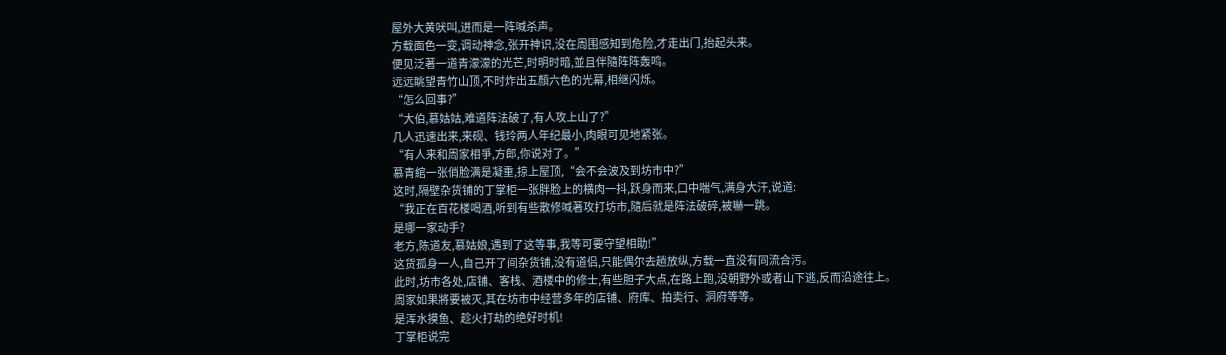屋外大黄吠叫,进而是一阵喊杀声。
方载面色一变,调动神念,张开神识,没在周围感知到危险,才走出门,抬起头来。
便见泛著一道青濛濛的光芒,时明时暗,並且伴隨阵阵轰鸣。
远远眺望青竹山顶,不时炸出五顏六色的光幕,相继闪烁。
“怎么回事?”
“大伯,慕姑姑,难道阵法破了,有人攻上山了?”
几人迅速出来,来砚、钱玲两人年纪最小,肉眼可见地紧张。
“有人来和周家相爭,方郎,你说对了。”
慕青綰一张俏脸满是凝重,掠上屋顶,“会不会波及到坊市中?”
这时,隔壁杂货铺的丁掌柜一张胖脸上的横肉一抖,跃身而来,口中喘气,满身大汗,说道:
“我正在百花楼喝酒,听到有些散修喊著攻打坊市,隨后就是阵法破碎,被嚇一跳。
是哪一家动手?
老方,陈道友,慕姑娘,遇到了这等事,我等可要守望相助!”
这货孤身一人,自己开了间杂货铺,没有道侣,只能偶尔去趟放纵,方载一直没有同流合污。
此时,坊市各处,店铺、客栈、酒楼中的修士,有些胆子大点,在路上跑,没朝野外或者山下逃,反而沿途往上。
周家如果將要被灭,其在坊市中经营多年的店铺、府库、拍卖行、洞府等等。
是浑水摸鱼、趁火打劫的绝好时机!
丁掌柜说完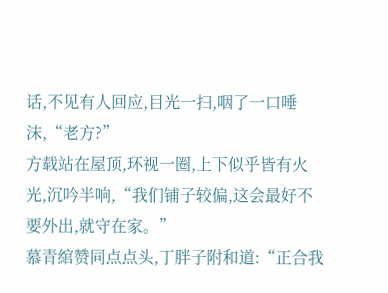话,不见有人回应,目光一扫,咽了一口唾沫,“老方?”
方载站在屋顶,环视一圈,上下似乎皆有火光,沉吟半响,“我们铺子较偏,这会最好不要外出,就守在家。”
慕青綰赞同点点头,丁胖子附和道:“正合我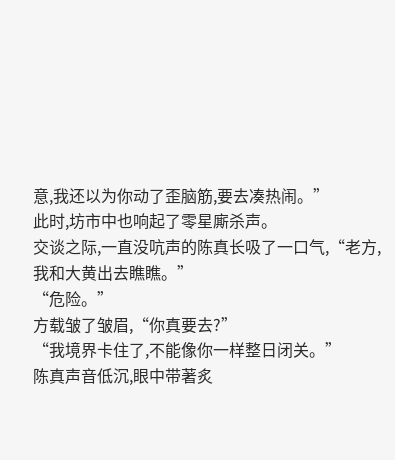意,我还以为你动了歪脑筋,要去凑热闹。”
此时,坊市中也响起了零星廝杀声。
交谈之际,一直没吭声的陈真长吸了一口气,“老方,我和大黄出去瞧瞧。”
“危险。”
方载皱了皱眉,“你真要去?”
“我境界卡住了,不能像你一样整日闭关。”
陈真声音低沉,眼中带著炙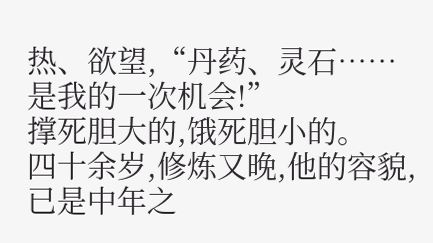热、欲望,“丹药、灵石……是我的一次机会!”
撑死胆大的,饿死胆小的。
四十余岁,修炼又晚,他的容貌,已是中年之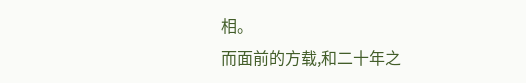相。
而面前的方载,和二十年之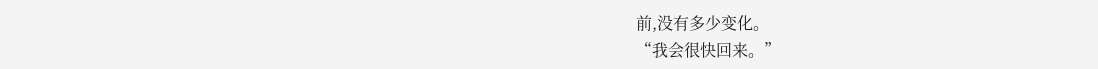前,没有多少变化。
“我会很快回来。”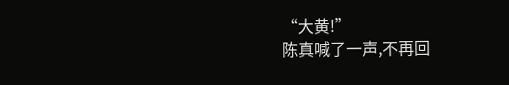“大黄!”
陈真喊了一声,不再回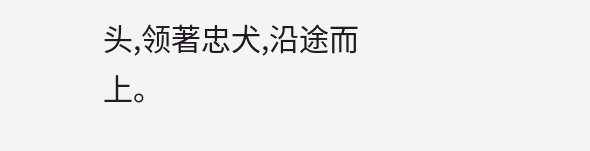头,领著忠犬,沿途而上。